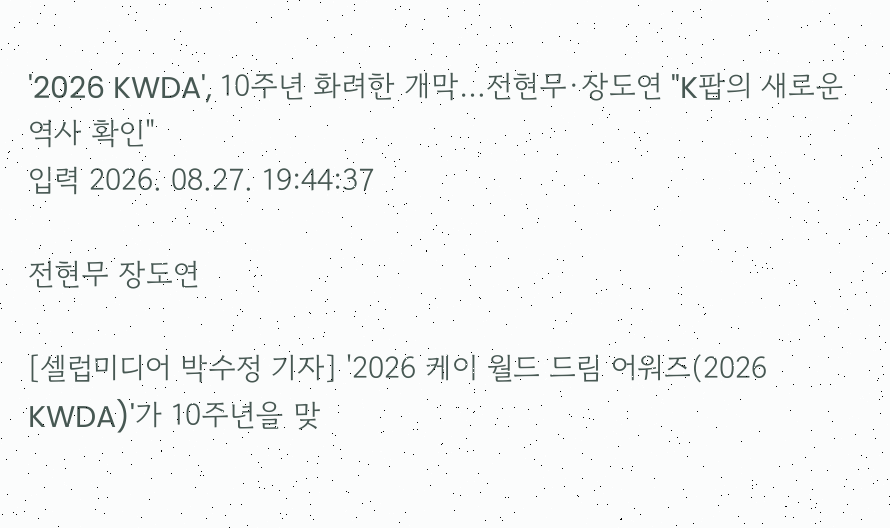'2026 KWDA', 10주년 화려한 개막…전현무·장도연 "K팝의 새로운 역사 확인"
입력 2026. 08.27. 19:44:37

전현무 장도연

[셀럽미디어 박수정 기자] '2026 케이 월드 드림 어워즈(2026 KWDA)'가 10주년을 맞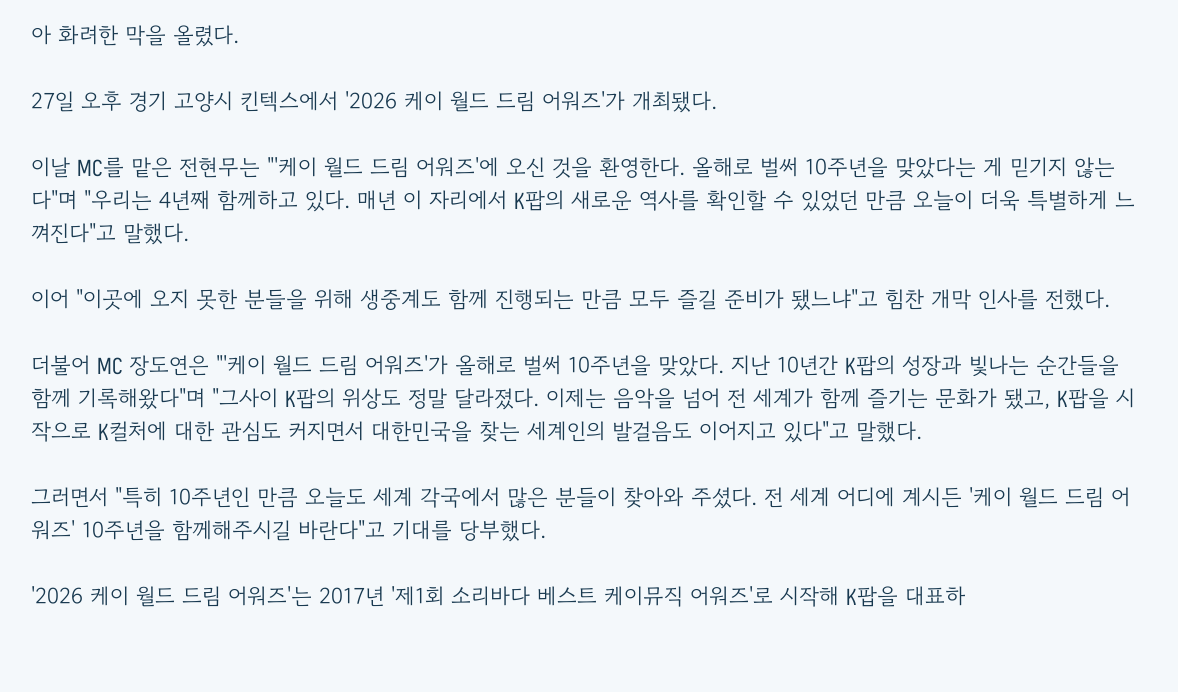아 화려한 막을 올렸다.

27일 오후 경기 고양시 킨텍스에서 '2026 케이 월드 드림 어워즈'가 개최됐다.

이날 MC를 맡은 전현무는 "'케이 월드 드림 어워즈'에 오신 것을 환영한다. 올해로 벌써 10주년을 맞았다는 게 믿기지 않는다"며 "우리는 4년째 함께하고 있다. 매년 이 자리에서 K팝의 새로운 역사를 확인할 수 있었던 만큼 오늘이 더욱 특별하게 느껴진다"고 말했다.

이어 "이곳에 오지 못한 분들을 위해 생중계도 함께 진행되는 만큼 모두 즐길 준비가 됐느냐"고 힘찬 개막 인사를 전했다.

더불어 MC 장도연은 "'케이 월드 드림 어워즈'가 올해로 벌써 10주년을 맞았다. 지난 10년간 K팝의 성장과 빛나는 순간들을 함께 기록해왔다"며 "그사이 K팝의 위상도 정말 달라졌다. 이제는 음악을 넘어 전 세계가 함께 즐기는 문화가 됐고, K팝을 시작으로 K컬처에 대한 관심도 커지면서 대한민국을 찾는 세계인의 발걸음도 이어지고 있다"고 말했다.

그러면서 "특히 10주년인 만큼 오늘도 세계 각국에서 많은 분들이 찾아와 주셨다. 전 세계 어디에 계시든 '케이 월드 드림 어워즈' 10주년을 함께해주시길 바란다"고 기대를 당부했다.

'2026 케이 월드 드림 어워즈'는 2017년 '제1회 소리바다 베스트 케이뮤직 어워즈'로 시작해 K팝을 대표하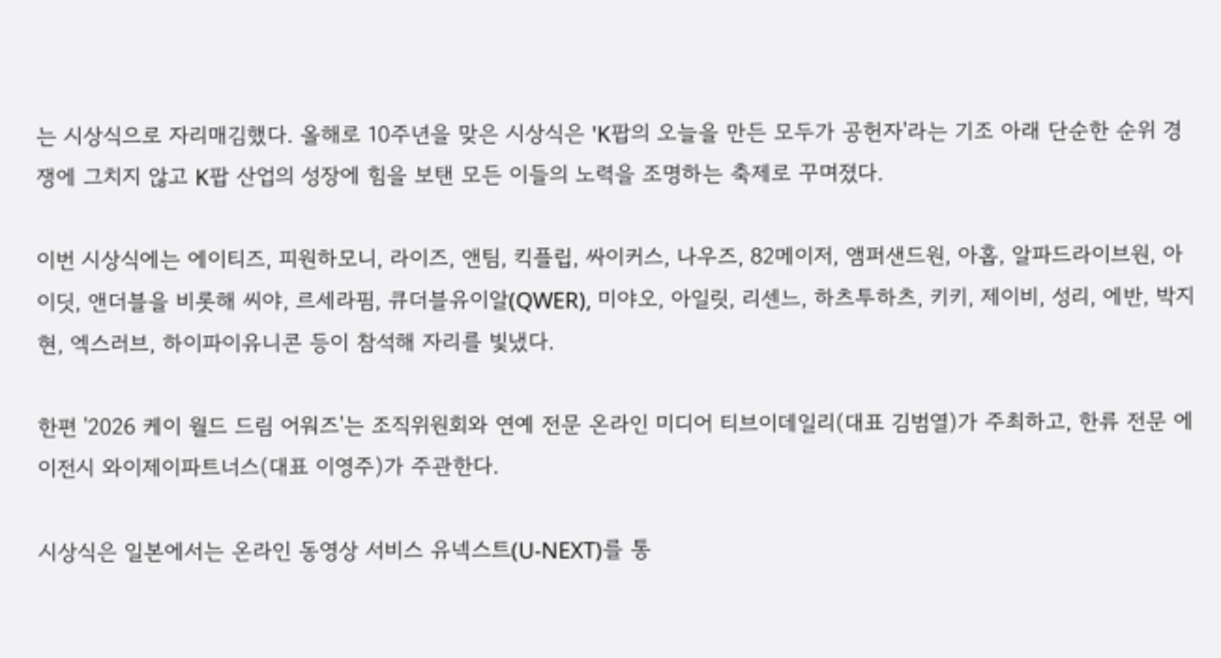는 시상식으로 자리매김했다. 올해로 10주년을 맞은 시상식은 'K팝의 오늘을 만든 모두가 공헌자'라는 기조 아래 단순한 순위 경쟁에 그치지 않고 K팝 산업의 성장에 힘을 보탠 모든 이들의 노력을 조명하는 축제로 꾸며졌다.

이번 시상식에는 에이티즈, 피원하모니, 라이즈, 앤팀, 킥플립, 싸이커스, 나우즈, 82메이저, 앰퍼샌드원, 아홉, 알파드라이브원, 아이딧, 앤더블을 비롯해 씨야, 르세라핌, 큐더블유이알(QWER), 미야오, 아일릿, 리센느, 하츠투하츠, 키키, 제이비, 성리, 에반, 박지현, 엑스러브, 하이파이유니콘 등이 참석해 자리를 빛냈다.

한편 '2026 케이 월드 드림 어워즈'는 조직위원회와 연예 전문 온라인 미디어 티브이데일리(대표 김범열)가 주최하고, 한류 전문 에이전시 와이제이파트너스(대표 이영주)가 주관한다.

시상식은 일본에서는 온라인 동영상 서비스 유넥스트(U-NEXT)를 통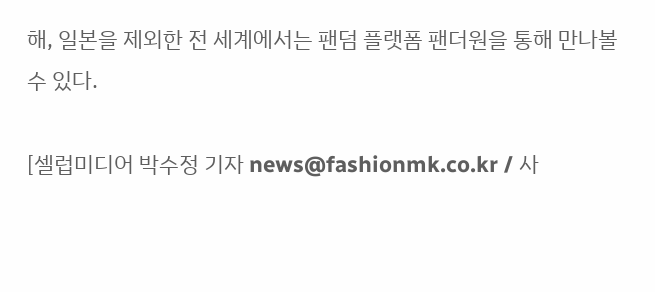해, 일본을 제외한 전 세계에서는 팬덤 플랫폼 팬더원을 통해 만나볼 수 있다.

[셀럽미디어 박수정 기자 news@fashionmk.co.kr / 사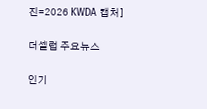진=2026 KWDA 캡처]

더셀럽 주요뉴스

인기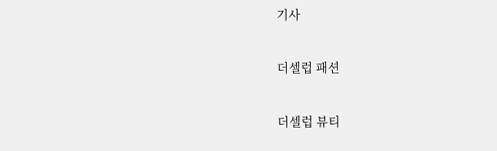기사

더셀럽 패션

더셀럽 뷰티